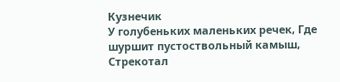Кузнечик
У голубеньких маленьких речек, Где шуршит пустоствольный камыш, Стрекотал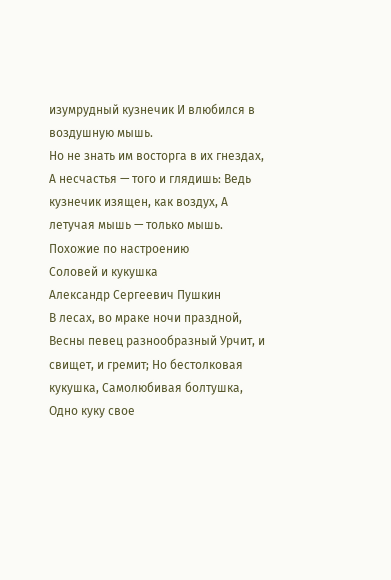изумрудный кузнечик И влюбился в воздушную мышь.
Но не знать им восторга в их гнездах, А несчастья — того и глядишь: Ведь кузнечик изящен, как воздух, А летучая мышь — только мышь.
Похожие по настроению
Соловей и кукушка
Александр Сергеевич Пушкин
В лесах, во мраке ночи праздной, Весны певец разнообразный Урчит, и свищет, и гремит; Но бестолковая кукушка, Самолюбивая болтушка, Одно куку свое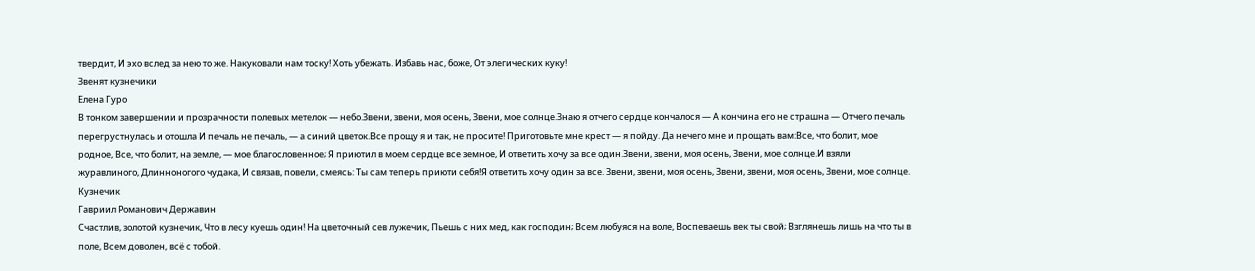твердит, И эхо вслед за нею то же. Накуковали нам тоску! Хоть убежать. Избавь нас, боже, От элегических куку!
Звенят кузнечики
Елена Гуро
В тонком завершении и прозрачности полевых метелок — небо.Звени, звени, моя осень, Звени, мое солнце.Знаю я отчего сердце кончалося — А кончина его не страшна — Отчего печаль перегрустнулась и отошла И печаль не печаль, — а синий цветок.Все прощу я и так, не просите! Приготовьте мне крест — я пойду. Да нечего мне и прощать вам:Все, что болит, мое родное, Все, что болит, на земле, — мое благословенное; Я приютил в моем сердце все земное, И ответить хочу за все один.Звени, звени, моя осень, Звени, мое солнце.И взяли журавлиного, Длинноногого чудака, И связав, повели, смеясь: Ты сам теперь приюти себя!Я ответить хочу один за все. Звени, звени, моя осень, Звени, звени, моя осень, Звени, мое солнце.
Кузнечик
Гавриил Романович Державин
Счастлив, золотой кузнечик, Что в лесу куешь один! На цветочный сев лужечик, Пьешь с них мед, как господин; Всем любуяся на воле, Воспеваешь век ты свой; Взглянешь лишь на что ты в поле, Всем доволен, всё с тобой.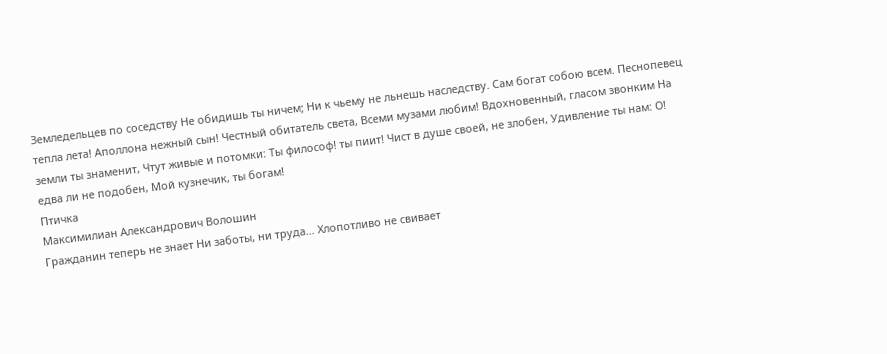Земледельцев по соседству Не обидишь ты ничем; Ни к чьему не льнешь наследству. Сам богат собою всем. Песнопевец тепла лета! Аполлона нежный сын! Честный обитатель света, Всеми музами любим! Вдохновенный, гласом звонким На земли ты знаменит, Чтут живые и потомки: Ты философ! ты пиит! Чист в душе своей, не злобен, Удивление ты нам: О! едва ли не подобен, Мой кузнечик, ты богам!
Птичка
Максимилиан Александрович Волошин
Гражданин теперь не знает Ни заботы, ни труда… Хлопотливо не свивает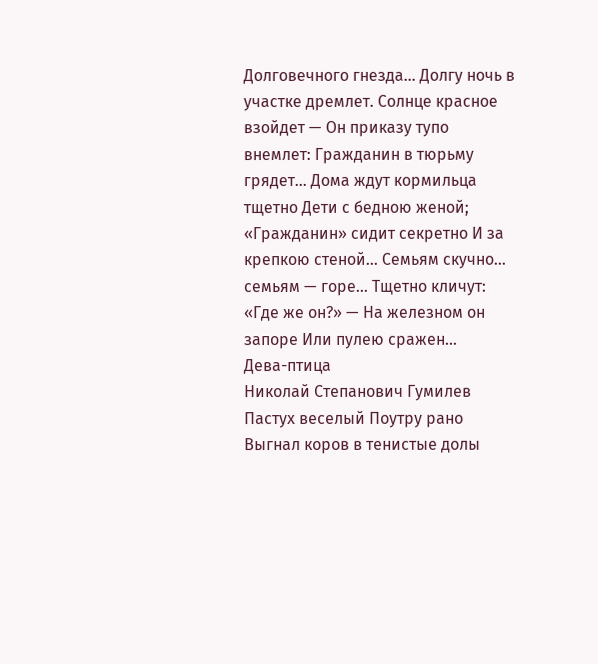Долговечного гнезда… Долгу ночь в участке дремлет. Солнце красное взойдет — Он приказу тупо внемлет: Гражданин в тюрьму грядет… Дома ждут кормильца тщетно Дети с бедною женой; «Гражданин» сидит секретно И за крепкою стеной… Семьям скучно… семьям — горе… Тщетно кличут: «Где же он?» — На железном он запоре Или пулею сражен…
Дева-птица
Николай Степанович Гумилев
Пастух веселый Поутру рано Выгнал коров в тенистые долы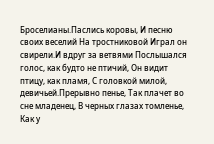Броселианы.Паслись коровы, И песню своих веселий На тростниковой Играл он свирели.И вдруг за ветвями Послышался голос, как будто не птичий, Он видит птицу, как пламя, С головкой милой, девичьей.Прерывно пенье, Так плачет во сне младенец, В черных глазах томленье, Как у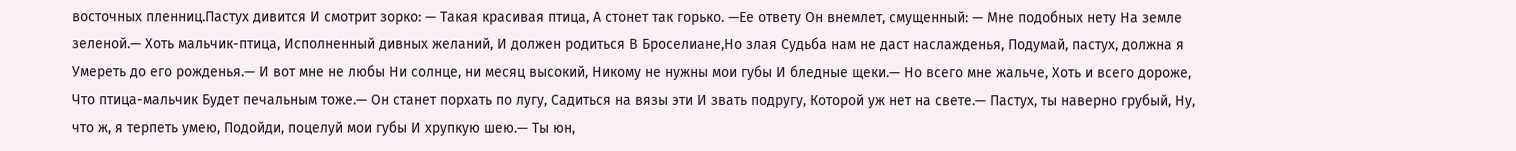восточных пленниц.Пастух дивится И смотрит зорко: — Такая красивая птица, А стонет так горько. —Ее ответу Он внемлет, смущенный: — Мне подобных нету На земле зеленой.— Хоть мальчик-птица, Исполненный дивных желаний, И должен родиться В Броселиане,Но злая Судьба нам не даст наслажденья, Подумай, пастух, должна я Умереть до его рожденья.— И вот мне не любы Ни солнце, ни месяц высокий, Никому не нужны мои губы И бледные щеки.— Но всего мне жальче, Хоть и всего дороже, Что птица-мальчик Будет печальным тоже.— Он станет порхать по лугу, Садиться на вязы эти И звать подругу, Которой уж нет на свете.— Пастух, ты наверно грубый, Ну, что ж, я терпеть умею, Подойди, поцелуй мои губы И хрупкую шею.— Ты юн,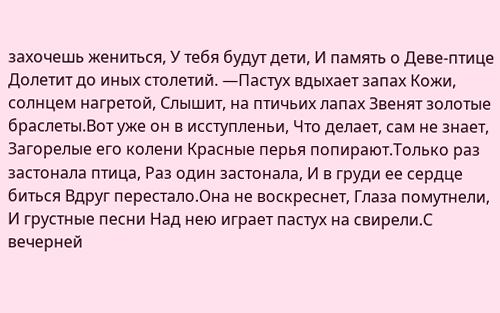захочешь жениться, У тебя будут дети, И память о Деве-птице Долетит до иных столетий. —Пастух вдыхает запах Кожи, солнцем нагретой, Слышит, на птичьих лапах Звенят золотые браслеты.Вот уже он в исступленьи, Что делает, сам не знает, Загорелые его колени Красные перья попирают.Только раз застонала птица, Раз один застонала, И в груди ее сердце биться Вдруг перестало.Она не воскреснет, Глаза помутнели, И грустные песни Над нею играет пастух на свирели.С вечерней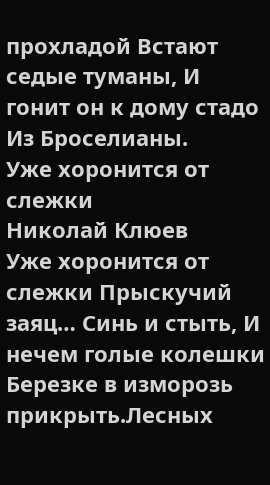прохладой Встают седые туманы, И гонит он к дому стадо Из Броселианы.
Уже хоронится от слежки
Николай Клюев
Уже хоронится от слежки Прыскучий заяц… Синь и стыть, И нечем голые колешки Березке в изморозь прикрыть.Лесных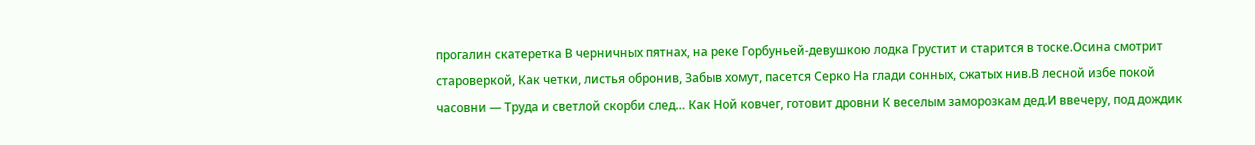прогалин скатеретка В черничных пятнах, на реке Горбуньей-девушкою лодка Грустит и старится в тоске.Осина смотрит староверкой, Как четки, листья обронив, Забыв хомут, пасется Серко На глади сонных, сжатых нив.В лесной избе покой часовни — Труда и светлой скорби след… Как Ной ковчег, готовит дровни К веселым заморозкам дед.И ввечеру, под дождик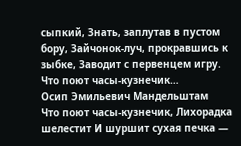сыпкий, Знать, заплутав в пустом бору, Зайчонок-луч, прокравшись к зыбке, Заводит с первенцем игру.
Что поют часы-кузнечик…
Осип Эмильевич Мандельштам
Что поют часы-кузнечик, Лихорадка шелестит И шуршит сухая печка —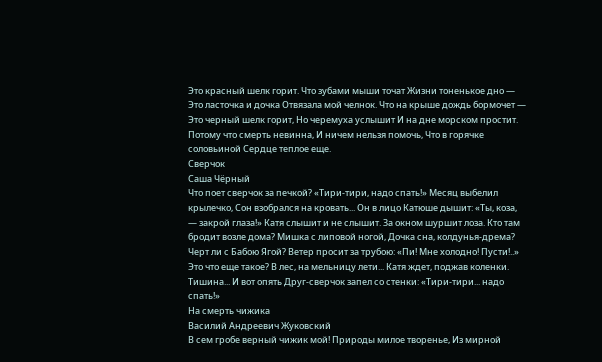Это красный шелк горит. Что зубами мыши точат Жизни тоненькое дно — Это ласточка и дочка Отвязала мой челнок. Что на крыше дождь бормочет — Это черный шелк горит, Но черемуха услышит И на дне морском простит. Потому что смерть невинна, И ничем нельзя помочь, Что в горячке соловьиной Сердце теплое еще.
Сверчок
Саша Чёрный
Что поет сверчок за печкой? «Тири-тири, надо спать!» Месяц выбелил крылечко, Сон взобрался на кровать... Он в лицо Катюше дышит: «Ты, коза, — закрой глаза!» Катя слышит и не слышит. За окном шуршит лоза. Кто там бродит возле дома? Мишка с липовой ногой, Дочка сна, колдунья-дрема? Черт ли с Бабою Ягой? Ветер просит за трубою: «Пи! Мне холодно! Пусти!..» Это что еще такое? В лес, на мельницу лети... Катя ждет, поджав коленки. Тишина... И вот опять Друг-сверчок запел со стенки: «Тири-тири... надо спать!»
На смерть чижика
Василий Андреевич Жуковский
В сем гробе верный чижик мой! Природы милое творенье, Из мирной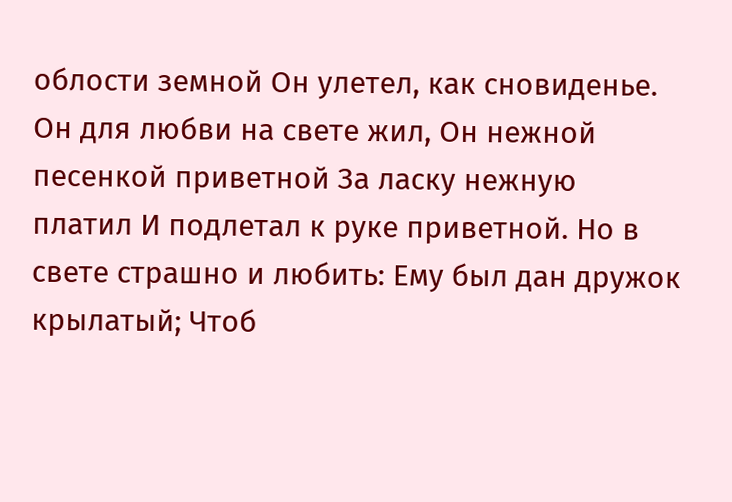облости земной Он улетел, как сновиденье. Он для любви на свете жил, Он нежной песенкой приветной За ласку нежную платил И подлетал к руке приветной. Но в свете страшно и любить: Ему был дан дружок крылатый; Чтоб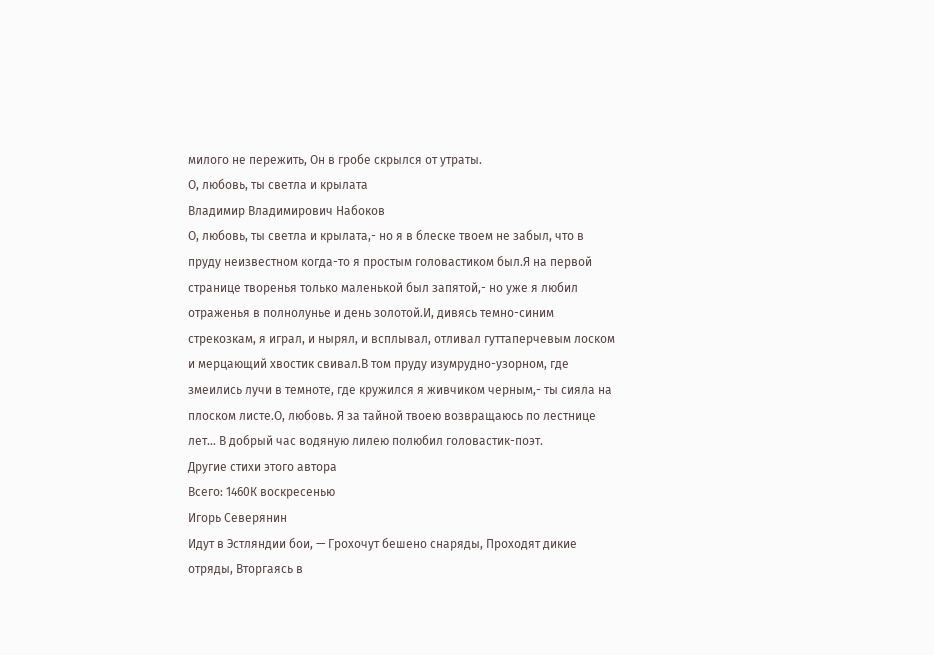милого не пережить, Он в гробе скрылся от утраты.
О, любовь, ты светла и крылата
Владимир Владимирович Набоков
О, любовь, ты светла и крылата,- но я в блеске твоем не забыл, что в пруду неизвестном когда-то я простым головастиком был.Я на первой странице творенья только маленькой был запятой,- но уже я любил отраженья в полнолунье и день золотой.И, дивясь темно-синим стрекозкам, я играл, и нырял, и всплывал, отливал гуттаперчевым лоском и мерцающий хвостик свивал.В том пруду изумрудно-узорном, где змеились лучи в темноте, где кружился я живчиком черным,- ты сияла на плоском листе.О, любовь. Я за тайной твоею возвращаюсь по лестнице лет… В добрый час водяную лилею полюбил головастик-поэт.
Другие стихи этого автора
Всего: 1460К воскресенью
Игорь Северянин
Идут в Эстляндии бои, — Грохочут бешено снаряды, Проходят дикие отряды, Вторгаясь в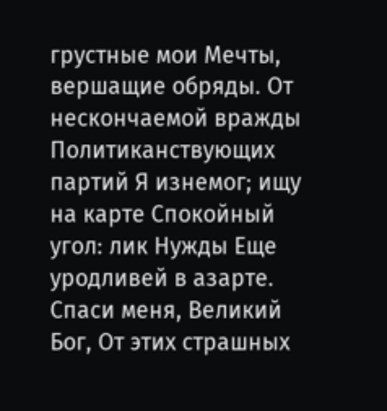грустные мои Мечты, вершащие обряды. От нескончаемой вражды Политиканствующих партий Я изнемог; ищу на карте Спокойный угол: лик Нужды Еще уродливей в азарте. Спаси меня, Великий Бог, От этих страшных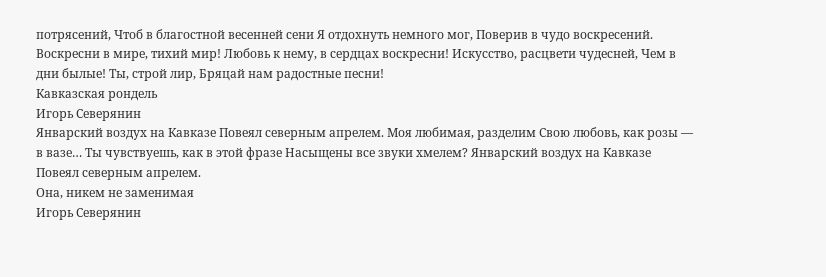потрясений, Чтоб в благостной весенней сени Я отдохнуть немного мог, Поверив в чудо воскресений. Воскресни в мире, тихий мир! Любовь к нему, в сердцах воскресни! Искусство, расцвети чудесней, Чем в дни былые! Ты, строй лир, Бряцай нам радостные песни!
Кавказская рондель
Игорь Северянин
Январский воздух на Кавказе Повеял северным апрелем. Моя любимая, разделим Свою любовь, как розы — в вазе… Ты чувствуешь, как в этой фразе Насыщены все звуки хмелем? Январский воздух на Кавказе Повеял северным апрелем.
Она, никем не заменимая
Игорь Северянин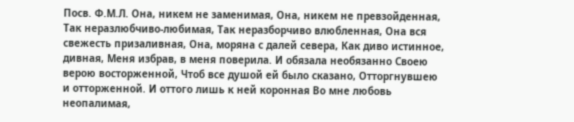Посв. Ф.М.Л. Она, никем не заменимая, Она, никем не превзойденная, Так неразлюбчиво-любимая, Так неразборчиво влюбленная, Она вся свежесть призаливная, Она, моряна с далей севера, Как диво истинное, дивная, Меня избрав, в меня поверила. И обязала необязанно Своею верою восторженной, Чтоб все душой ей было сказано, Отторгнувшею и отторженной. И оттого лишь к ней коронная Во мне любовь неопалимая,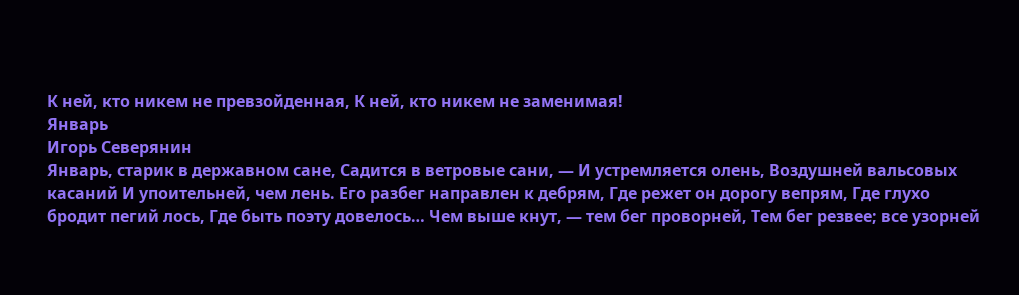К ней, кто никем не превзойденная, К ней, кто никем не заменимая!
Январь
Игорь Северянин
Январь, старик в державном сане, Садится в ветровые сани, — И устремляется олень, Воздушней вальсовых касаний И упоительней, чем лень. Его разбег направлен к дебрям, Где режет он дорогу вепрям, Где глухо бродит пегий лось, Где быть поэту довелось… Чем выше кнут, — тем бег проворней, Тем бег резвее; все узорней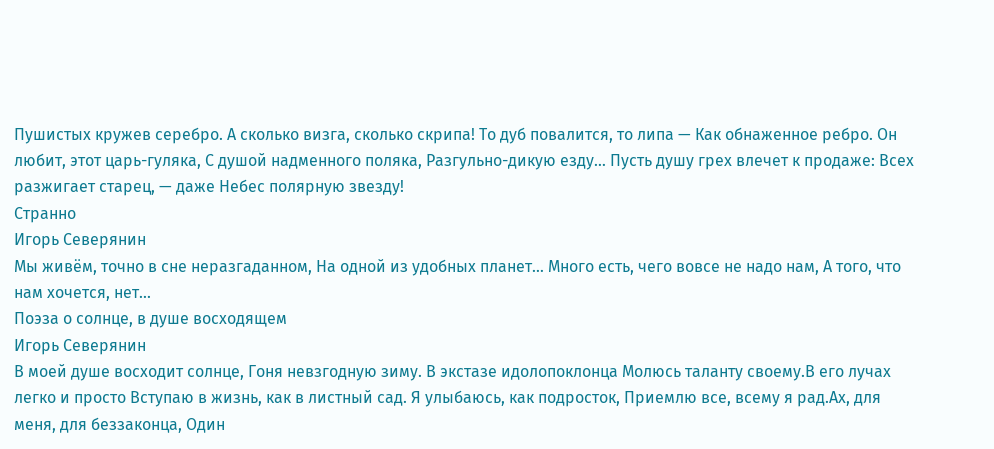Пушистых кружев серебро. А сколько визга, сколько скрипа! То дуб повалится, то липа — Как обнаженное ребро. Он любит, этот царь-гуляка, С душой надменного поляка, Разгульно-дикую езду… Пусть душу грех влечет к продаже: Всех разжигает старец, — даже Небес полярную звезду!
Странно
Игорь Северянин
Мы живём, точно в сне неразгаданном, На одной из удобных планет… Много есть, чего вовсе не надо нам, А того, что нам хочется, нет...
Поэза о солнце, в душе восходящем
Игорь Северянин
В моей душе восходит солнце, Гоня невзгодную зиму. В экстазе идолопоклонца Молюсь таланту своему.В его лучах легко и просто Вступаю в жизнь, как в листный сад. Я улыбаюсь, как подросток, Приемлю все, всему я рад.Ах, для меня, для беззаконца, Один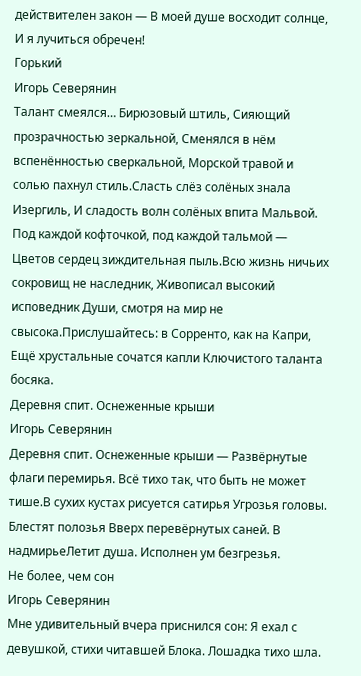действителен закон — В моей душе восходит солнце, И я лучиться обречен!
Горький
Игорь Северянин
Талант смеялся… Бирюзовый штиль, Сияющий прозрачностью зеркальной, Сменялся в нём вспенённостью сверкальной, Морской травой и солью пахнул стиль.Сласть слёз солёных знала Изергиль, И сладость волн солёных впита Мальвой. Под каждой кофточкой, под каждой тальмой — Цветов сердец зиждительная пыль.Всю жизнь ничьих сокровищ не наследник, Живописал высокий исповедник Души, смотря на мир не свысока.Прислушайтесь: в Сорренто, как на Капри, Ещё хрустальные сочатся капли Ключистого таланта босяка.
Деревня спит. Оснеженные крыши
Игорь Северянин
Деревня спит. Оснеженные крыши — Развёрнутые флаги перемирья. Всё тихо так, что быть не может тише.В сухих кустах рисуется сатирья Угрозья головы. Блестят полозья Вверх перевёрнутых саней. В надмирьеЛетит душа. Исполнен ум безгрезья.
Не более, чем сон
Игорь Северянин
Мне удивительный вчера приснился сон: Я ехал с девушкой, стихи читавшей Блока. Лошадка тихо шла.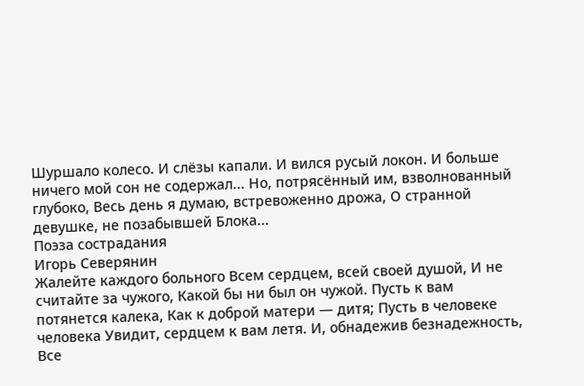Шуршало колесо. И слёзы капали. И вился русый локон. И больше ничего мой сон не содержал... Но, потрясённый им, взволнованный глубоко, Весь день я думаю, встревоженно дрожа, О странной девушке, не позабывшей Блока...
Поэза сострадания
Игорь Северянин
Жалейте каждого больного Всем сердцем, всей своей душой, И не считайте за чужого, Какой бы ни был он чужой. Пусть к вам потянется калека, Как к доброй матери — дитя; Пусть в человеке человека Увидит, сердцем к вам летя. И, обнадежив безнадежность, Все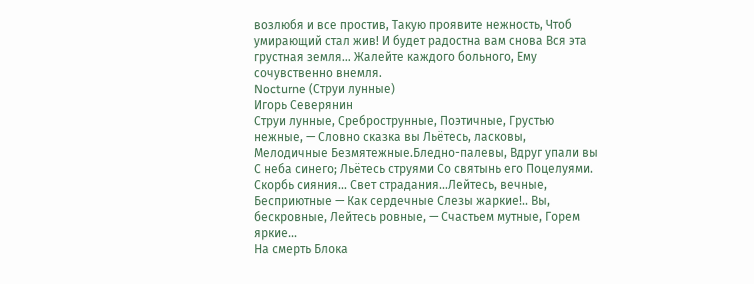возлюбя и все простив, Такую проявите нежность, Чтоб умирающий стал жив! И будет радостна вам снова Вся эта грустная земля… Жалейте каждого больного, Ему сочувственно внемля.
Nocturne (Струи лунные)
Игорь Северянин
Струи лунные, Среброструнные, Поэтичные, Грустью нежные, — Словно сказка вы Льётесь, ласковы, Мелодичные Безмятежные.Бледно-палевы, Вдруг упали вы С неба синего; Льётесь струями Со святынь его Поцелуями. Скорбь сияния… Свет страдания…Лейтесь, вечные, Бесприютные — Как сердечные Слезы жаркие!.. Вы, бескровные, Лейтесь ровные, — Счастьем мутные, Горем яркие…
На смерть Блока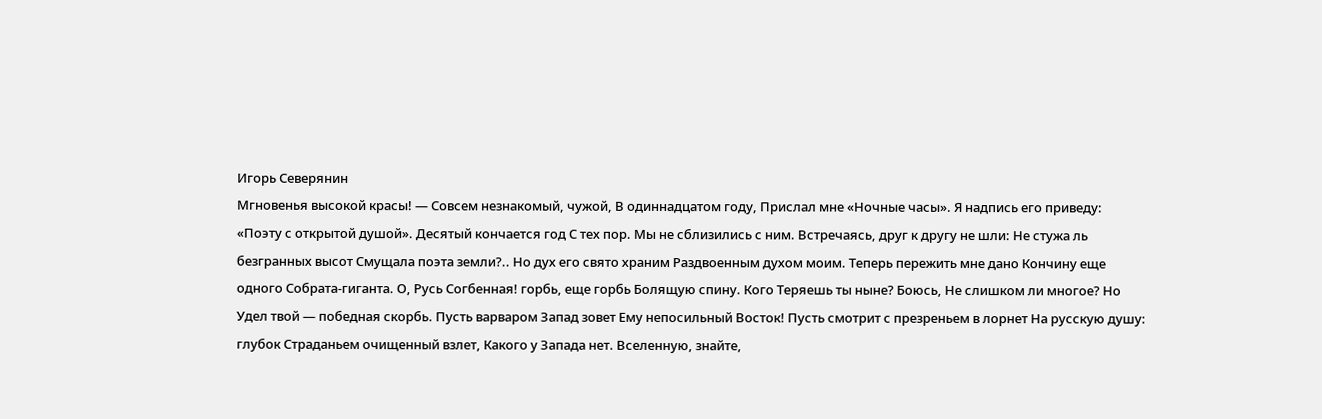Игорь Северянин
Мгновенья высокой красы! — Совсем незнакомый, чужой, В одиннадцатом году, Прислал мне «Ночные часы». Я надпись его приведу: «Поэту с открытой душой». Десятый кончается год С тех пор. Мы не сблизились с ним. Встречаясь, друг к другу не шли: Не стужа ль безгранных высот Смущала поэта земли?.. Но дух его свято храним Раздвоенным духом моим. Теперь пережить мне дано Кончину еще одного Собрата-гиганта. О, Русь Согбенная! горбь, еще горбь Болящую спину. Кого Теряешь ты ныне? Боюсь, Не слишком ли многое? Но Удел твой — победная скорбь. Пусть варваром Запад зовет Ему непосильный Восток! Пусть смотрит с презреньем в лорнет На русскую душу: глубок Страданьем очищенный взлет, Какого у Запада нет. Вселенную, знайте,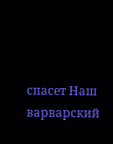спасет Наш варварский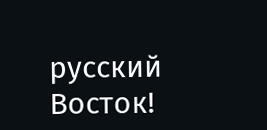русский Восток!